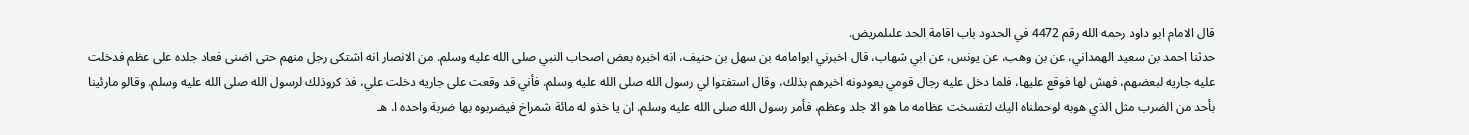قال الامام ابو داود رحمه الله رقم 4472 في الحدود باب اقامة الحد علىلمريض.
حدثنا احمد بن سعيد الهمداني، عن بن وهب، عن يونس، عن ابي شهاب، قال اخبرني ابوامامه بن سهل بن حنيف، انه اخبره بعض اصحاب النبي صلى الله عليه وسلم. من الانصار انه اشتكى رجل منهم حتى اضنى فعاد جلده على عظم فدخلت عليه جاريه لبعضهم، فهش لها فوقع عليها، فلما دخل عليه رجال قومي يعودونه اخبرهم بذلك، وقال استفتوا لي رسول الله صلى الله عليه وسلم. فأني قد وقعت على جاريه دخلت علي، فذ كروذلك لرسول الله صلى الله عليه وسلم. وقالو مارئينا بأحد من الضرب مثل الذي هوبه لوحملناه اليك لتفسخت عظامه ما هو الا جلد وعظم، فأمر رسول الله صلى الله عليه وسلم. ان يا خذو له مائة شمراخ فيضربوه بها ضربة واحده ا. هـ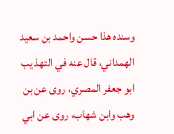وسنده هذا حسن واحمد بن سعيد الهمداني، قال عنه في التهذ يب ابو جعفر المصري، روى عن بن وهب وابن شهاب، روى عن ابي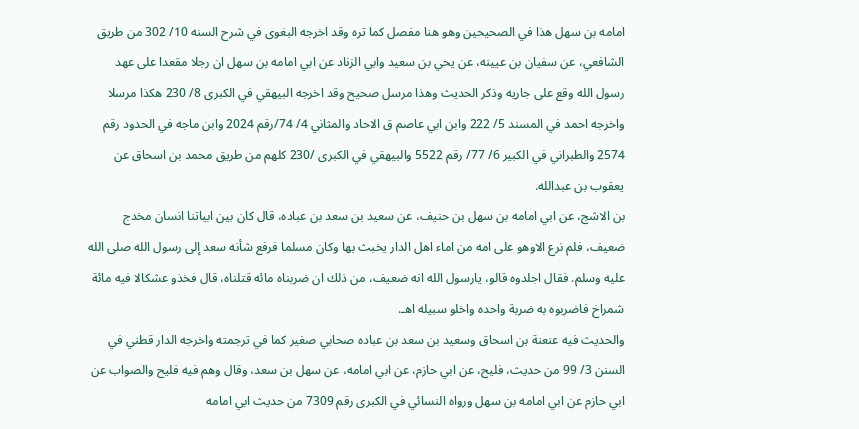امامه بن سهل هذا في الصحيحين وهو هنا مفصل كما تره وقد اخرجه البغوى في شرح السنه 10/ 302 من طريق الشافعي، عن سفيان بن عيينه، عن يحي بن سعيد وابي الزناد عن ابي امامه بن سهل ان رجلا مقعدا على عهد رسول الله وقع على جاريه وذكر الحديث وهذا مرسل صحيح وقد اخرجه البيهقي في الكبرى 8/ 230 هكذا مرسلا واخرجه احمد في المسند 5/ 222 وابن ابي عاصم ق الاحاد والمثاني 4/ 74/رقم 2024 وابن ماجه في الحدود رقم 2574 والطبراني في الكبير 6/ 77/ رقم 5522 والبيهقي في الكبرى /230 كلهم من طريق محمد بن اسحاق عن يعقوب بن عبدالله.
بن الاشج، عن ابي امامه بن سهل بن حنيف، عن سعيد بن سعد بن عباده، قال كان بين ابياتنا انسان مخدج ضعيف، فلم نرع الاوهو على امه من اماء اهل الدار يخبث بها وكان مسلما فرفع شأنه سعد إلى رسول الله صلى الله عليه وسلم. فقال اجلدوه قالو، يارسول الله انه ضعيف، من ذلك ان ضربناه مائه قتلناه، قال فخذو عشكالا فيه مائة شمراخ فاضربوه به ضربة واحده واخلو سبيله اهـ.
والحديث فيه عنعنة بن اسحاق وسعيد بن سعد بن عباده صحابي صغير كما في ترجمته واخرجه الدار قطني في السنن 3/ 99 من حديث، فليح، عن ابي حازم، عن ابي امامه، عن سهل بن سعد، وقال وهم فيه فليح والصواب عن ابي حازم عن ابي امامه بن سهل ورواه النسائي في الكبرى رقم 7309 من حديث ابي امامه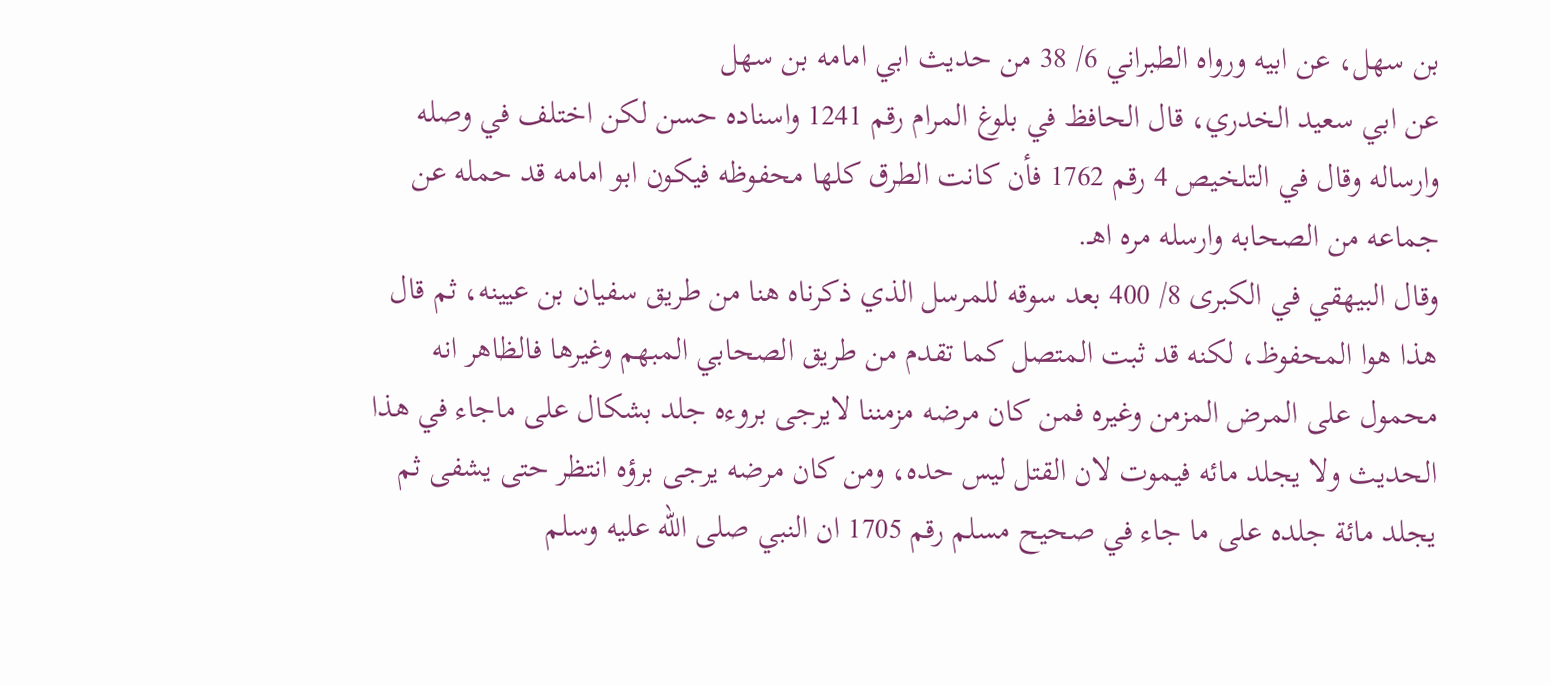بن سهل، عن ابيه ورواه الطبراني 6/ 38 من حديث ابي امامه بن سهل
عن ابي سعيد الخدري، قال الحافظ في بلوغ المرام رقم 1241 واسناده حسن لكن اختلف في وصله وارساله وقال في التلخيص 4 رقم 1762 فأن كانت الطرق كلها محفوظه فيكون ابو امامه قد حمله عن جماعه من الصحابه وارسله مره اهـ.
وقال البيهقي في الكبرى 8/ 400 بعد سوقه للمرسل الذي ذكرناه هنا من طريق سفيان بن عيينه، ثم قال هذا هوا المحفوظ، لكنه قد ثبت المتصل كما تقدم من طريق الصحابي المبهم وغيرها فالظاهر انه محمول على المرض المزمن وغيره فمن كان مرضه مزمننا لايرجى بروءه جلد بشكال على ماجاء في هذا الحديث ولا يجلد مائه فيموت لان القتل ليس حده، ومن كان مرضه يرجى برؤه انتظر حتى يشفى ثم يجلد مائة جلده على ما جاء في صحيح مسلم رقم 1705 ان النبي صلى الله عليه وسلم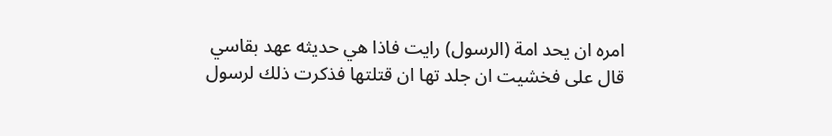امره ان يحد امة (الرسول) رايت فاذا هي حديثه عهد بقاسي قال على فخشيت ان جلد تها ان قتلتها فذكرت ذلك لرسول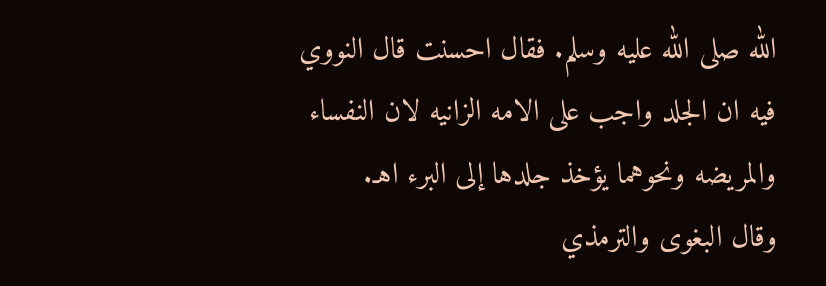الله صلى الله عليه وسلم. فقال احسنت قال النووي فيه ان الجلد واجب على الامه الزانيه لان النفساء والمريضه ونحوهما يؤخذ جلدها إلى البرء اهـ.
وقال البغوى والترمذي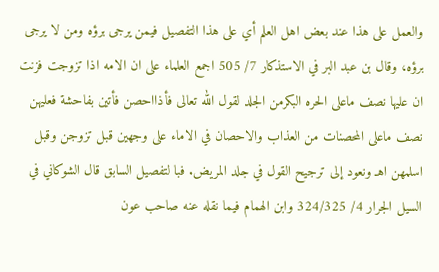والعمل على هذا عند بعض اهل العلم أي على هذا التفصيل فيمن يرجى برؤه ومن لا يرجى برؤه، وقال بن عبد البر في الاستذكار 7/ 505 اجمع العلماء على ان الامه اذا تزوجت فزنت ان عليها نصف ماعلى الحره البكرمن الجلد لقول الله تعالى فأذااحصن فأتين بفاحشة فعليهن نصف ماعلى المحصنات من العذاب والاحصان في الاماء على وجهين قبل تزوجن وقبل اسلمهن اهـ ونعود إلى ترجيح القول في جلد المريض. فبا لتفصيل السابق قال الشوكاني في السيل الجرار 4/ 324/325 وابن الهمام فيما نقله عنه صاحب عون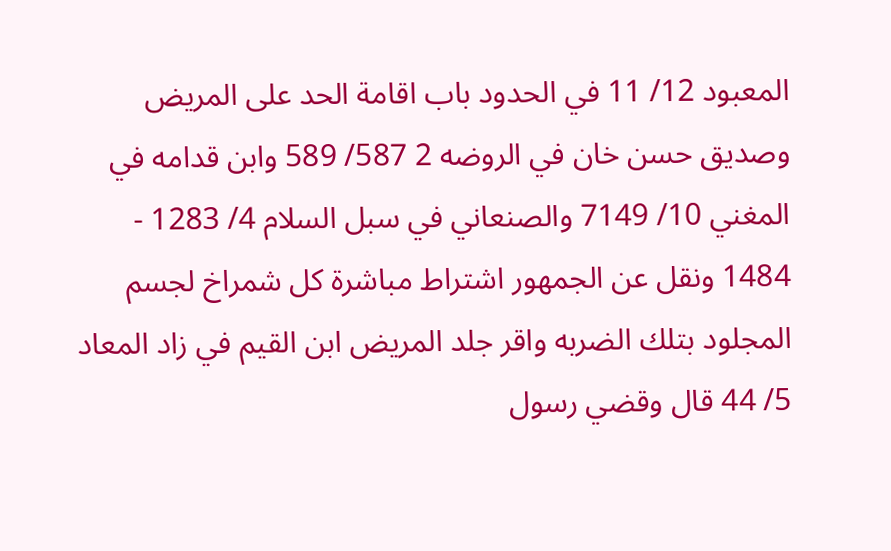المعبود 12/ 11 في الحدود باب اقامة الحد على المريض وصديق حسن خان في الروضه 2 587/ 589 وابن قدامه في المغني 10/ 7149 والصنعاني في سبل السلام 4/ 1283 - 1484 ونقل عن الجمهور اشتراط مباشرة كل شمراخ لجسم المجلود بتلك الضربه واقر جلد المريض ابن القيم في زاد المعاد 5/ 44 قال وقضي رسول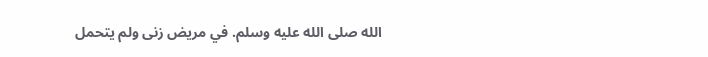الله صلى الله عليه وسلم. في مريض زنى ولم يتحمل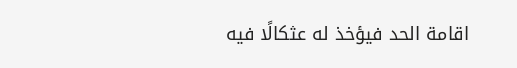اقامة الحد فيؤخذ له عثكالًا فيه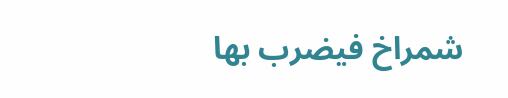شمراخ فيضرب بها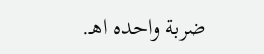ضربة واحده اهـ.